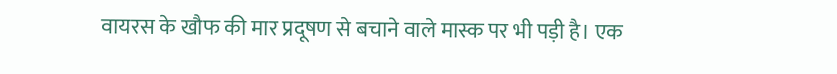वायरस के खौफ की मार प्रदूषण से बचाने वाले मास्क पर भी पड़ी है। एक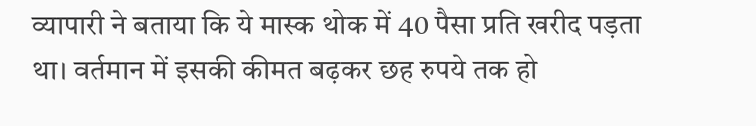व्यापारी ने बताया कि ये मास्क थोक में 40 पैसा प्रति खरीद पड़ता था। वर्तमान में इसकी कीमत बढ़कर छह रुपये तक हो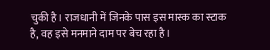चुकी है। राजधानी में जिनके पास इस मास्क का स्टाक है, वह इसे मनमाने दाम पर बेच रहा है।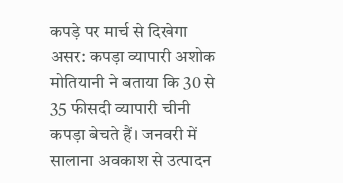कपड़े पर मार्च से दिखेगा असर: कपड़ा व्यापारी अशोक मोतियानी ने बताया कि 30 से 35 फीसदी व्यापारी चीनी कपड़ा बेचते हैं। जनवरी में सालाना अवकाश से उत्पादन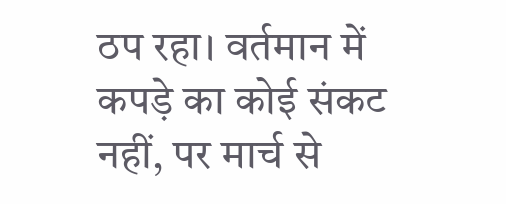ठप रहा। वर्तमान में कपड़े का कोई संकट नहीं, पर मार्च से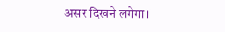असर दिखने लगेगा।